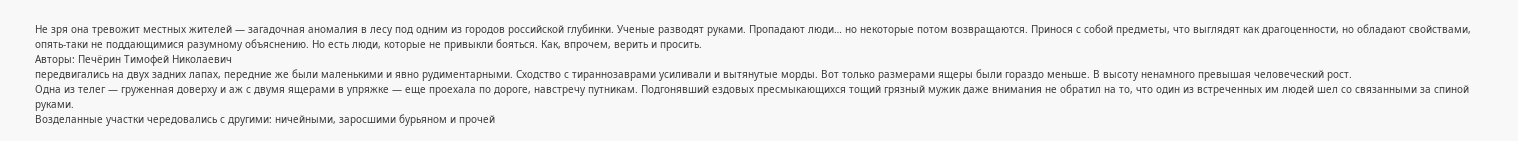Не зря она тревожит местных жителей — загадочная аномалия в лесу под одним из городов российской глубинки. Ученые разводят руками. Пропадают люди… но некоторые потом возвращаются. Принося с собой предметы, что выглядят как драгоценности, но обладают свойствами, опять-таки не поддающимися разумному объяснению. Но есть люди, которые не привыкли бояться. Как, впрочем, верить и просить.
Авторы: Печёрин Тимофей Николаевич
передвигались на двух задних лапах, передние же были маленькими и явно рудиментарными. Сходство с тираннозаврами усиливали и вытянутые морды. Вот только размерами ящеры были гораздо меньше. В высоту ненамного превышая человеческий рост.
Одна из телег — груженная доверху и аж с двумя ящерами в упряжке — еще проехала по дороге, навстречу путникам. Подгонявший ездовых пресмыкающихся тощий грязный мужик даже внимания не обратил на то, что один из встреченных им людей шел со связанными за спиной руками.
Возделанные участки чередовались с другими: ничейными, заросшими бурьяном и прочей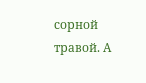сорной травой. А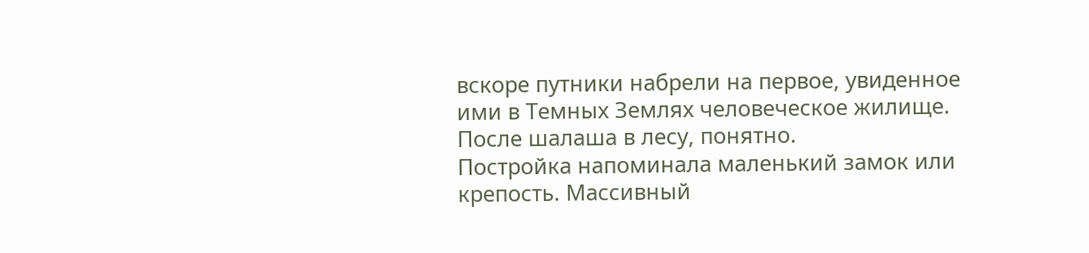вскоре путники набрели на первое, увиденное ими в Темных Землях человеческое жилище. После шалаша в лесу, понятно.
Постройка напоминала маленький замок или крепость. Массивный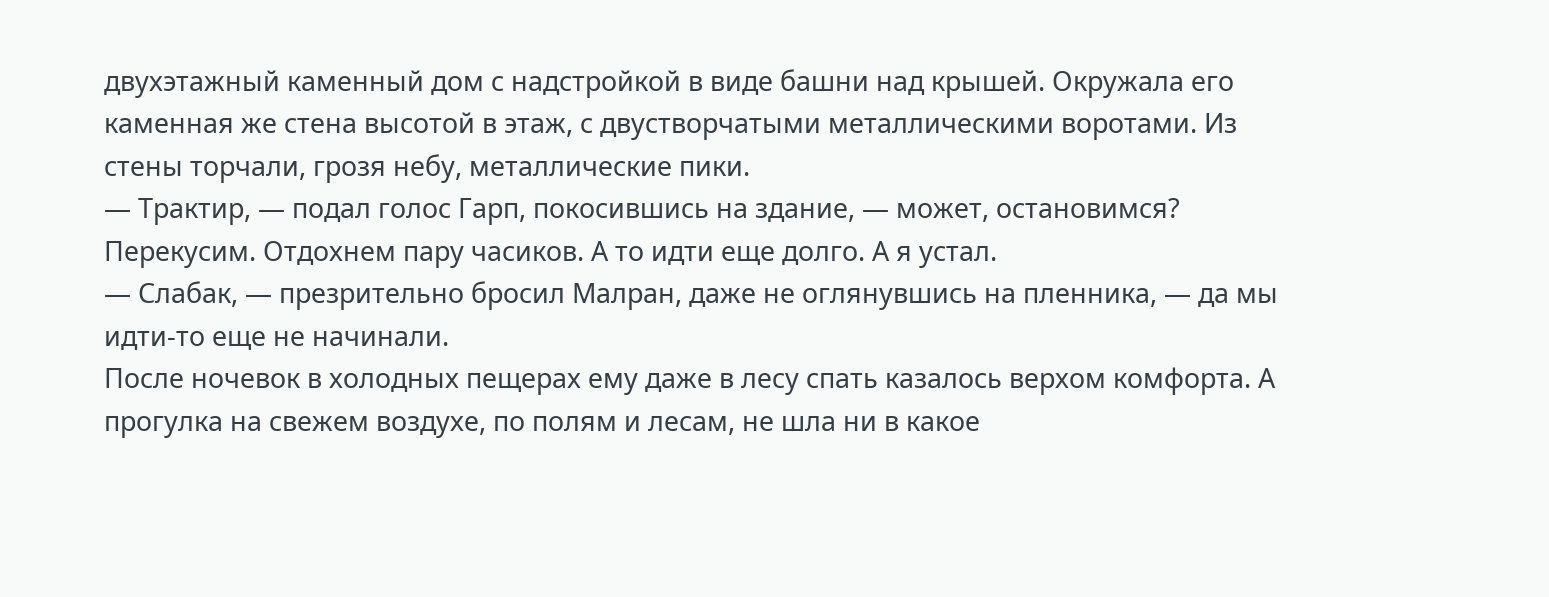двухэтажный каменный дом с надстройкой в виде башни над крышей. Окружала его каменная же стена высотой в этаж, с двустворчатыми металлическими воротами. Из стены торчали, грозя небу, металлические пики.
— Трактир, — подал голос Гарп, покосившись на здание, — может, остановимся? Перекусим. Отдохнем пару часиков. А то идти еще долго. А я устал.
— Слабак, — презрительно бросил Малран, даже не оглянувшись на пленника, — да мы идти-то еще не начинали.
После ночевок в холодных пещерах ему даже в лесу спать казалось верхом комфорта. А прогулка на свежем воздухе, по полям и лесам, не шла ни в какое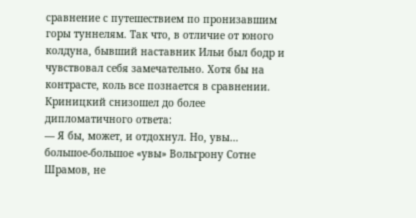сравнение с путешествием по пронизавшим горы туннелям. Так что, в отличие от юного колдуна, бывший наставник Ильи был бодр и чувствовал себя замечательно. Хотя бы на контрасте, коль все познается в сравнении.
Криницкий снизошел до более дипломатичного ответа:
— Я бы, может, и отдохнул. Но, увы… большое-большое «увы» Вольгрону Сотне Шрамов, не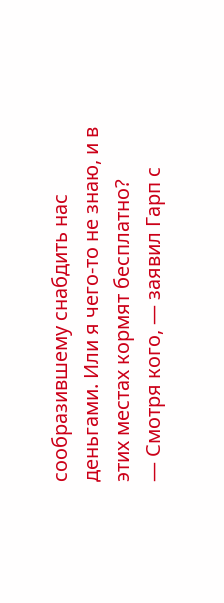сообразившему снабдить нас деньгами. Или я чего-то не знаю, и в этих местах кормят бесплатно?
— Смотря кого, — заявил Гарп с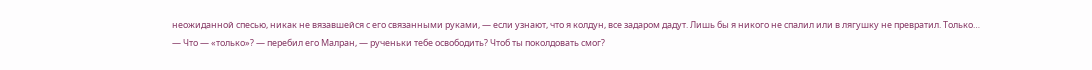неожиданной спесью, никак не вязавшейся с его связанными руками, — если узнают, что я колдун, все задаром дадут. Лишь бы я никого не спалил или в лягушку не превратил. Только…
— Что — «только»? — перебил его Малран, — рученьки тебе освободить? Чтоб ты поколдовать смог?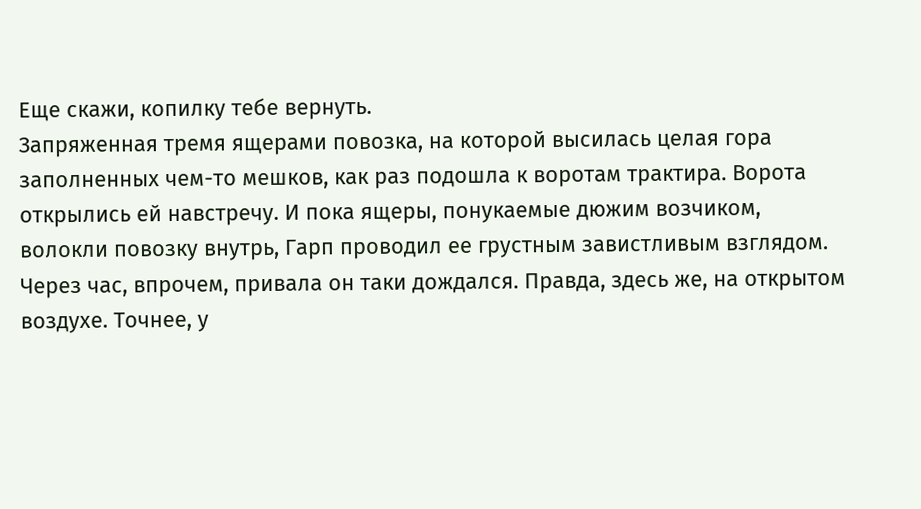Еще скажи, копилку тебе вернуть.
Запряженная тремя ящерами повозка, на которой высилась целая гора заполненных чем-то мешков, как раз подошла к воротам трактира. Ворота открылись ей навстречу. И пока ящеры, понукаемые дюжим возчиком, волокли повозку внутрь, Гарп проводил ее грустным завистливым взглядом.
Через час, впрочем, привала он таки дождался. Правда, здесь же, на открытом воздухе. Точнее, у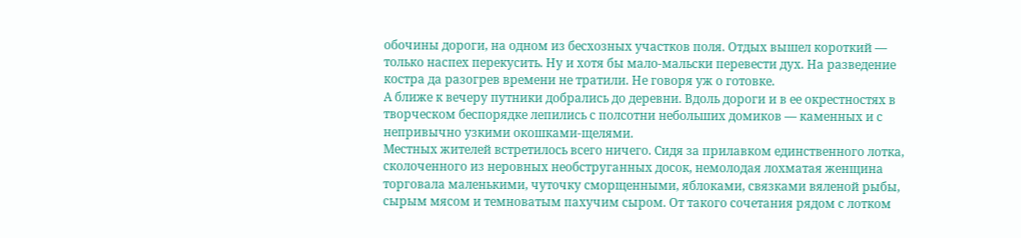обочины дороги, на одном из бесхозных участков поля. Отдых вышел короткий — только наспех перекусить. Ну и хотя бы мало-мальски перевести дух. На разведение костра да разогрев времени не тратили. Не говоря уж о готовке.
А ближе к вечеру путники добрались до деревни. Вдоль дороги и в ее окрестностях в творческом беспорядке лепились с полсотни небольших домиков — каменных и с непривычно узкими окошками-щелями.
Местных жителей встретилось всего ничего. Сидя за прилавком единственного лотка, сколоченного из неровных необструганных досок, немолодая лохматая женщина торговала маленькими, чуточку сморщенными, яблоками, связками вяленой рыбы, сырым мясом и темноватым пахучим сыром. От такого сочетания рядом с лотком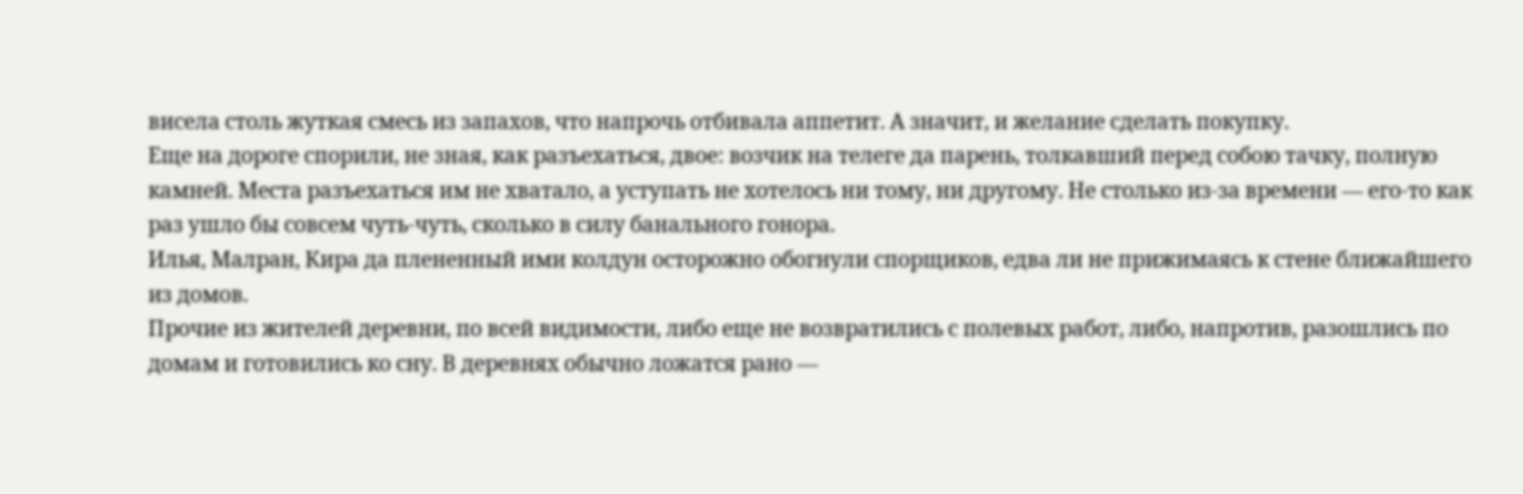висела столь жуткая смесь из запахов, что напрочь отбивала аппетит. А значит, и желание сделать покупку.
Еще на дороге спорили, не зная, как разъехаться, двое: возчик на телеге да парень, толкавший перед собою тачку, полную камней. Места разъехаться им не хватало, а уступать не хотелось ни тому, ни другому. Не столько из-за времени — его-то как раз ушло бы совсем чуть-чуть, сколько в силу банального гонора.
Илья, Малран, Кира да плененный ими колдун осторожно обогнули спорщиков, едва ли не прижимаясь к стене ближайшего из домов.
Прочие из жителей деревни, по всей видимости, либо еще не возвратились с полевых работ, либо, напротив, разошлись по домам и готовились ко сну. В деревнях обычно ложатся рано —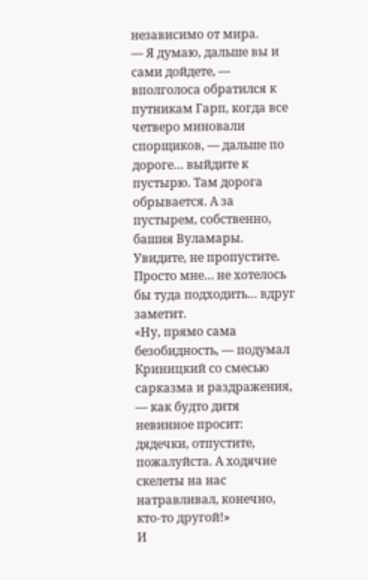независимо от мира.
— Я думаю, дальше вы и сами дойдете, — вполголоса обратился к путникам Гарп, когда все четверо миновали спорщиков, — дальше по дороге… выйдите к пустырю. Там дорога обрывается. А за пустырем, собственно, башня Вуламары. Увидите, не пропустите. Просто мне… не хотелось бы туда подходить… вдруг заметит.
«Ну, прямо сама безобидность, — подумал Криницкий со смесью сарказма и раздражения, — как будто дитя невинное просит: дядечки, отпустите, пожалуйста. А ходячие скелеты на нас натравливал, конечно, кто-то другой!»
И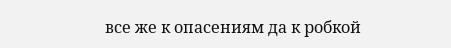все же к опасениям да к робкой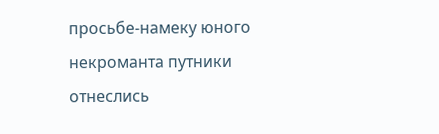просьбе-намеку юного некроманта путники отнеслись